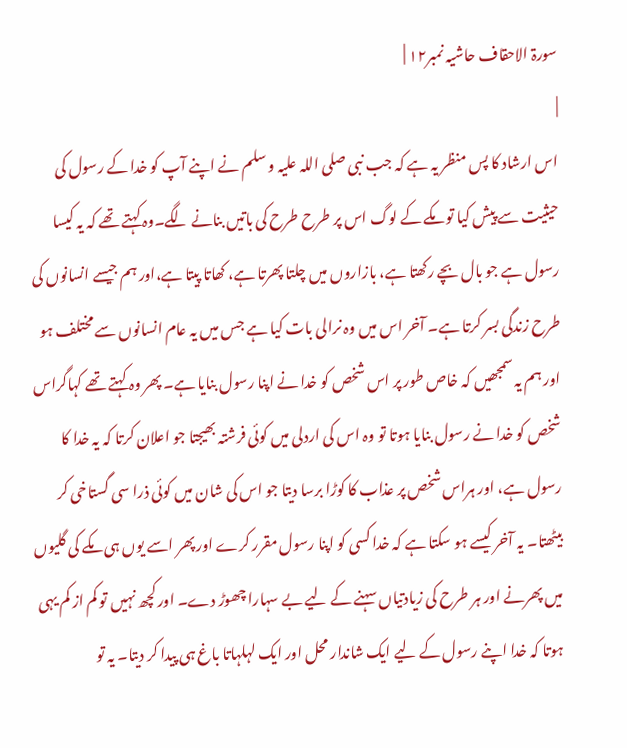سورۃ الاحقاف حاشیہ نمبر۱۲ |
|
اس ارشاد کا پس منظر یہ ہے کہ جب نبی صلی اللہ علیہ و سلم نے اپنے آپ کو خدا کے رسول کی حیثیت سے پیش کیا تو مکے کے لوگ اس پر طرح طرح کی باتیں بنانے لگے۔وہ کہتے تھے کہ یہ کیسا رسول ہے جو بال بچے رکھتا ہے، بازاروں میں چلتا پھرتا ہے، کھاتا پیتا ہے،اور ہم جیسے انسانوں کی طرح زندگی بسر کرتا ہے۔ آخر اس میں وہ نرالی بات کیا ہے جس میں یہ عام انسانوں سے مختلف ہو اور ہم یہ سمجھیں کہ خاص طور پر اس شخص کو خدا نے اپنا رسول بنایا ہے۔ پھر وہ کہتے تھے کہاگراس شخص کو خدا نے رسول بنایا ہوتا تو وہ اس کی اردلی میں کوئی فرشتہ بھیجتا جو اعلان کرتا کہ یہ خدا کا رسول ہے، اور ہراس شخص پر عذاب کا کوڑا برسا دیتا جو اس کی شان میں کوئی ذرا سی گستاخی کر بیٹھتا۔ یہ آخر کیسے ہو سکتا ہے کہ خدا کسی کو اپنا رسول مقرر کرے اور پھر اسے یوں ہی مکے کی گلیوں میں پھرنے اور ہر طرح کی زیادتیاں سہنے کے لیے بے سہارا چھوڑ دے۔ اور کچھ نہیں تو کم از کم یہی ہوتا کہ خدا اپنے رسول کے لیے ایک شاندار محل اور ایک لہلہاتا باغ ہی پیدا کر دیتا۔ یہ تو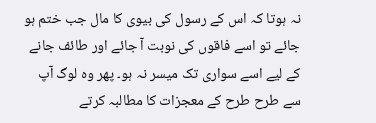نہ ہوتا کہ اس کے رسول کی بیوی کا مال جب ختم ہو جائے تو اسے فاقوں کی نوبت آ جائے اور طائف جانے کے لیے اسے سواری تک میسر نہ ہو۔ پھر وہ لوگ آپ سے طرح طرح کے معجزات کا مطالبہ کرتے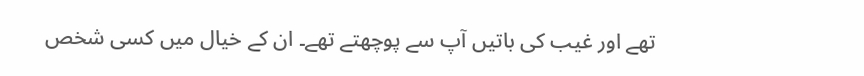تھے اور غیب کی باتیں آپ سے پوچھتے تھے۔ ان کے خیال میں کسی شخص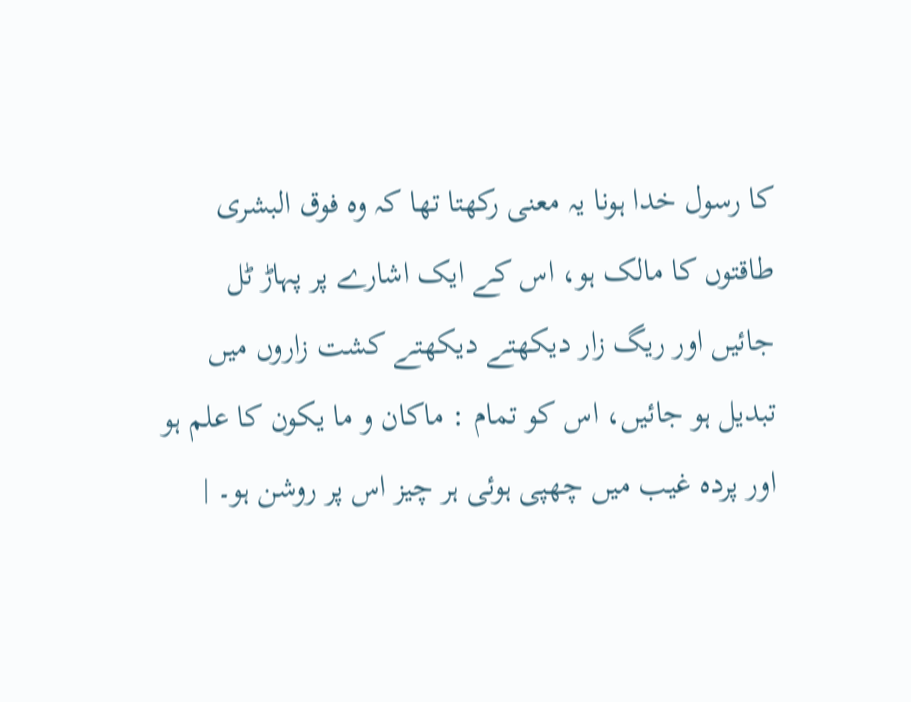کا رسول خدا ہونا یہ معنی رکھتا تھا کہ وہ فوق البشری طاقتوں کا مالک ہو، اس کے ایک اشارے پر پہاڑ ٹل جائیں اور ریگ زار دیکھتے دیکھتے کشت زاروں میں تبدیل ہو جائیں، اس کو تمام : ماکان و ما یکون کا علم ہو اور پردہ غیب میں چھپی ہوئی ہر چیز اس پر روشن ہو۔ |